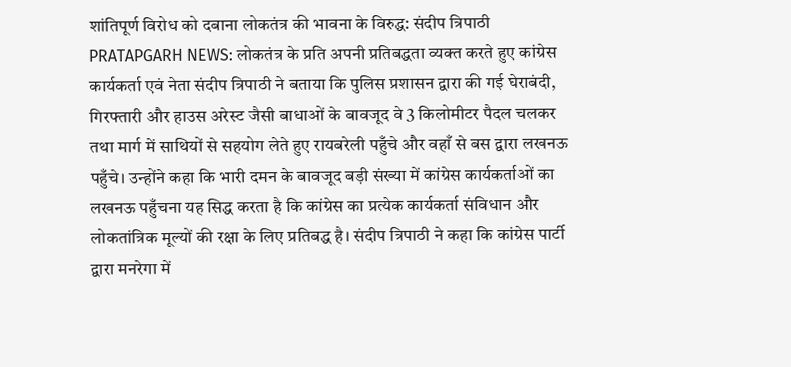शांतिपूर्ण विरोध को दबाना लोकतंत्र की भावना के विरुद्ध: संदीप त्रिपाठी
PRATAPGARH NEWS: लोकतंत्र के प्रति अपनी प्रतिबद्धता व्यक्त करते हुए कांग्रेस कार्यकर्ता एवं नेता संदीप त्रिपाठी ने बताया कि पुलिस प्रशासन द्वारा की गई घेराबंदी, गिरफ्तारी और हाउस अरेस्ट जैसी बाधाओं के बावजूद वे 3 किलोमीटर पैदल चलकर तथा मार्ग में साथियों से सहयोग लेते हुए रायबरेली पहुँचे और वहाँ से बस द्वारा लखनऊ पहुँचे। उन्होंने कहा कि भारी दमन के बावजूद बड़ी संख्या में कांग्रेस कार्यकर्ताओं का लखनऊ पहुँचना यह सिद्ध करता है कि कांग्रेस का प्रत्येक कार्यकर्ता संविधान और लोकतांत्रिक मूल्यों की रक्षा के लिए प्रतिबद्ध है। संदीप त्रिपाठी ने कहा कि कांग्रेस पार्टी द्वारा मनरेगा में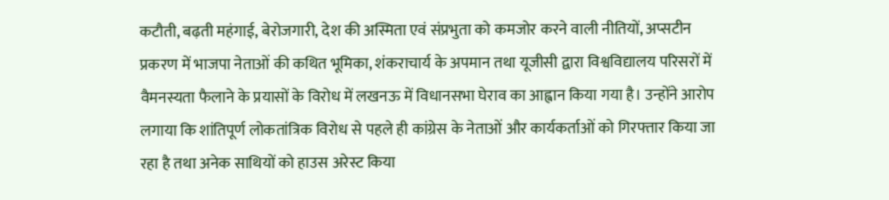कटौती, बढ़ती महंगाई, बेरोजगारी, देश की अस्मिता एवं संप्रभुता को कमजोर करने वाली नीतियों, अप्सटीन प्रकरण में भाजपा नेताओं की कथित भूमिका, शंकराचार्य के अपमान तथा यूजीसी द्वारा विश्वविद्यालय परिसरों में वैमनस्यता फैलाने के प्रयासों के विरोध में लखनऊ में विधानसभा घेराव का आह्वान किया गया है। उन्होंने आरोप लगाया कि शांतिपूर्ण लोकतांत्रिक विरोध से पहले ही कांग्रेस के नेताओं और कार्यकर्ताओं को गिरफ्तार किया जा रहा है तथा अनेक साथियों को हाउस अरेस्ट किया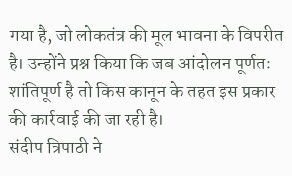गया है, जो लोकतंत्र की मूल भावना के विपरीत है। उन्होंने प्रश्न किया कि जब आंदोलन पूर्णतः शांतिपूर्ण है तो किस कानून के तहत इस प्रकार की कार्रवाई की जा रही है।
संदीप त्रिपाठी ने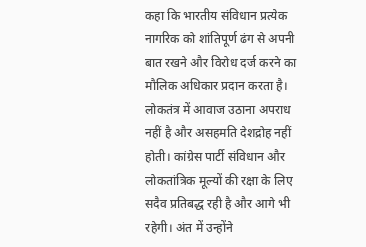कहा कि भारतीय संविधान प्रत्येक नागरिक को शांतिपूर्ण ढंग से अपनी बात रखने और विरोध दर्ज करने का मौलिक अधिकार प्रदान करता है। लोकतंत्र में आवाज उठाना अपराध नहीं है और असहमति देशद्रोह नहीं होती। कांग्रेस पार्टी संविधान और लोकतांत्रिक मूल्यों की रक्षा के लिए सदैव प्रतिबद्ध रही है और आगे भी रहेगी। अंत में उन्होंने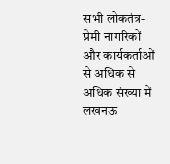सभी लोकतंत्र-प्रेमी नागरिकों और कार्यकर्ताओं से अधिक से अधिक संख्या में लखनऊ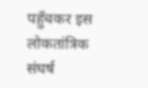पहुँचकर इस लोकतांत्रिक संघर्ष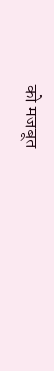को मजबूत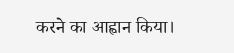करने का आह्वान किया।